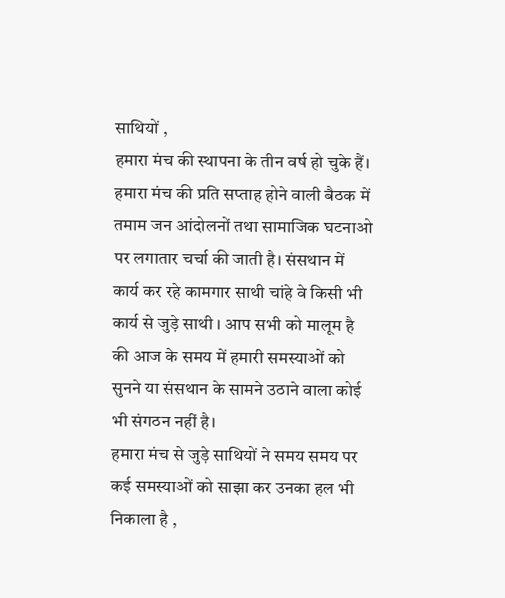साथियों ,
हमारा मंच की स्थापना के तीन वर्ष हो चुके हैं। हमारा मंच की प्रति सप्ताह होने वाली बैठक में तमाम जन आंदोलनों तथा सामाजिक घटनाओ पर लगातार चर्चा की जाती है। संसथान में कार्य कर रहे कामगार साथी चांहे वे किसी भी कार्य से जुड़े साथी । आप सभी को मालूम है की आज के समय में हमारी समस्याओं को सुनने या संसथान के सामने उठाने वाला कोई भी संगठन नहीं है।
हमारा मंच से जुड़े साथियों ने समय समय पर कई समस्याओं को साझा कर उनका हल भी निकाला है ,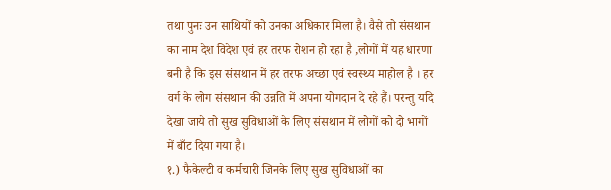तथा पुनः उन साथियों को उनका अधिकार मिला है। वैसे तो संसथान का नाम देश विदेश एवं हर तरफ रोशन हो रहा है ,लोगों में यह धारणा बनी है कि इस संसथान में हर तरफ अच्छा एवं स्वस्थ्य माहोल है । हर वर्ग के लोग संसथान की उन्नति में अपना योगदान दे रहे हैं। परन्तु यदि देखा जाये तो सुख सुविधाओं के लिए संसथान में लोगों को दो भागों में बाँट दिया गया है।
१.) फैकेल्टी व कर्मचारी जिनके लिए सुख सुविधाओं का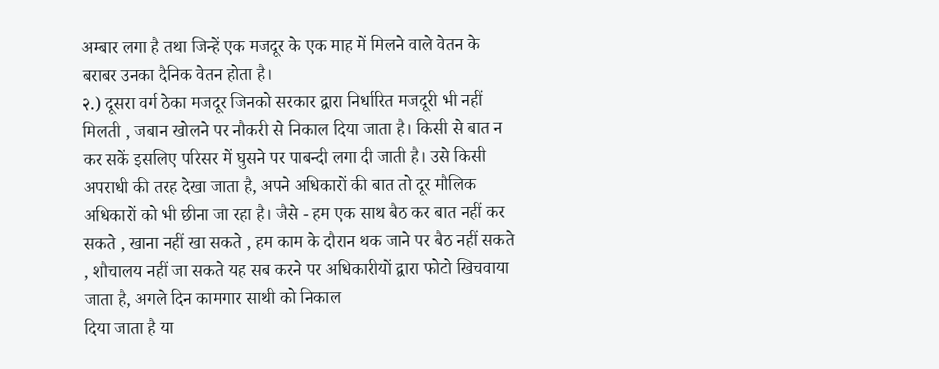अम्बार लगा है तथा जिन्हें एक मजदूर के एक माह में मिलने वाले वेतन के बराबर उनका दैनिक वेतन होता है।
२.) दूसरा वर्ग ठेका मजदूर जिनको सरकार द्वारा निर्धारित मजदूरी भी नहीं मिलती , जबान खोलने पर नौकरी से निकाल दिया जाता है। किसी से बात न कर सकें इसलिए परिसर में घुसने पर पाबन्दी लगा दी जाती है। उसे किसी अपराधी की तरह देखा जाता है, अपने अधिकारों की बात तो दूर मौलिक अधिकारों को भी छीना जा रहा है। जैसे - हम एक साथ बैठ कर बात नहीं कर सकते , खाना नहीं खा सकते , हम काम के दौरान थक जाने पर बैठ नहीं सकते , शौचालय नहीं जा सकते यह सब करने पर अधिकारीयों द्वारा फोटो खिचवाया जाता है, अगले दिन कामगार साथी को निकाल
दिया जाता है या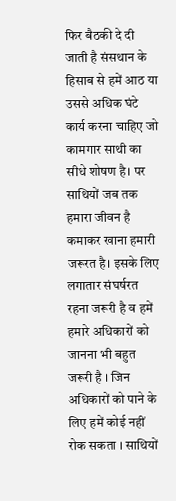फिर बैठकी दे दी जाती है संसथान के हिसाब से हमें आठ या उससे अधिक घंटे कार्य करना चाहिए जो कामगार साथी का सीधे शोषण है। पर साथियों जब तक हमारा जीवन है कमाकर खाना हमारी जरूरत है। इसके लिए लगातार संघर्षरत रहना जरूरी है व हमें हमारे अधिकारों को जानना भी बहुत जरूरी है । जिन अधिकारों को पाने के लिए हमें कोई नहीं रोक सकता । साथियों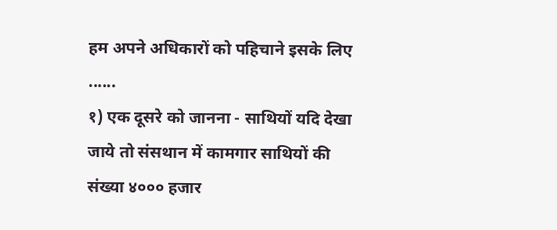हम अपने अधिकारों को पहिचाने इसके लिए ......
१) एक दूसरे को जानना - साथियों यदि देखा जाये तो संसथान में कामगार साथियों की संख्या ४००० हजार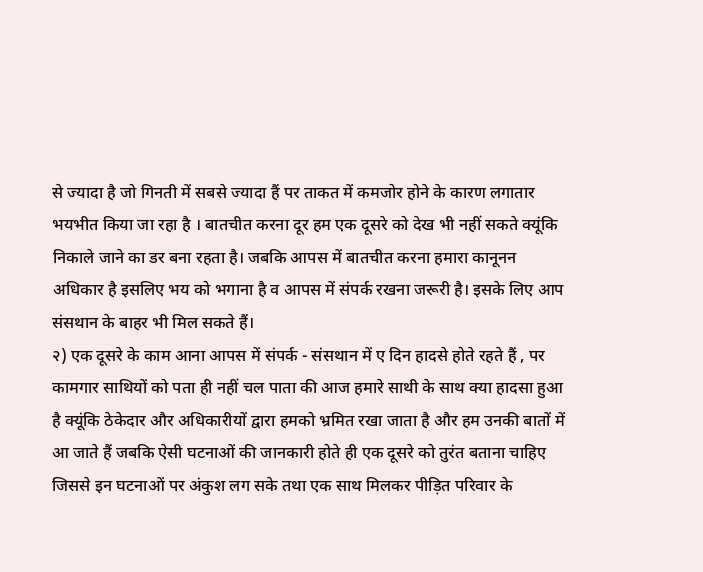से ज्यादा है जो गिनती में सबसे ज्यादा हैं पर ताकत में कमजोर होने के कारण लगातार भयभीत किया जा रहा है । बातचीत करना दूर हम एक दूसरे को देख भी नहीं सकते क्यूंकि निकाले जाने का डर बना रहता है। जबकि आपस में बातचीत करना हमारा कानूनन अधिकार है इसलिए भय को भगाना है व आपस में संपर्क रखना जरूरी है। इसके लिए आप संसथान के बाहर भी मिल सकते हैं।
२) एक दूसरे के काम आना आपस में संपर्क - संसथान में ए दिन हादसे होते रहते हैं , पर कामगार साथियों को पता ही नहीं चल पाता की आज हमारे साथी के साथ क्या हादसा हुआ है क्यूंकि ठेकेदार और अधिकारीयों द्वारा हमको भ्रमित रखा जाता है और हम उनकी बातों में आ जाते हैं जबकि ऐसी घटनाओं की जानकारी होते ही एक दूसरे को तुरंत बताना चाहिए जिससे इन घटनाओं पर अंकुश लग सके तथा एक साथ मिलकर पीड़ित परिवार के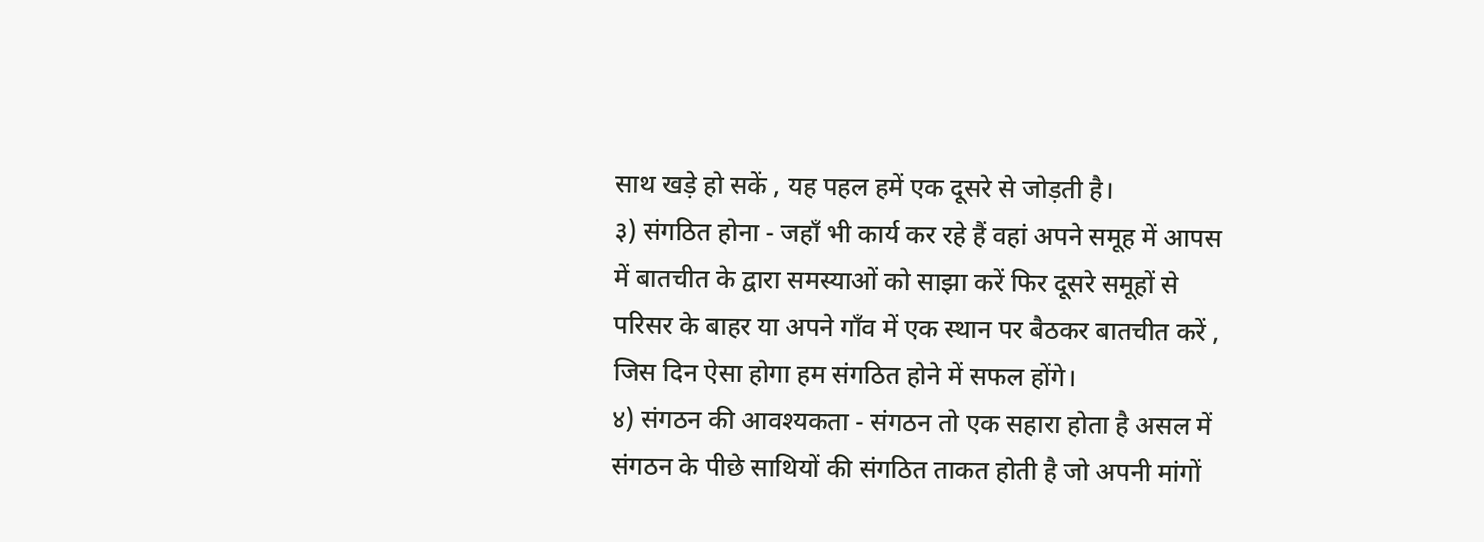साथ खड़े हो सकें , यह पहल हमें एक दूसरे से जोड़ती है।
३) संगठित होना - जहाँ भी कार्य कर रहे हैं वहां अपने समूह में आपस में बातचीत के द्वारा समस्याओं को साझा करें फिर दूसरे समूहों से परिसर के बाहर या अपने गाँव में एक स्थान पर बैठकर बातचीत करें , जिस दिन ऐसा होगा हम संगठित होने में सफल होंगे।
४) संगठन की आवश्यकता - संगठन तो एक सहारा होता है असल में संगठन के पीछे साथियों की संगठित ताकत होती है जो अपनी मांगों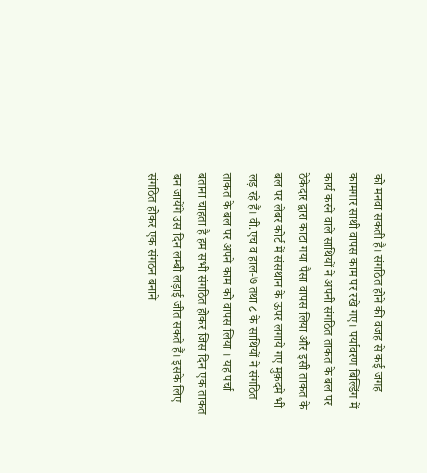को मनवा सकती है। संगठित होने की वजह से कई जगह कामगार साथी वापस काम पर रखे गए। पर्यावरण बिल्डिंग में कार्य करने वाले साथियों ने अपनी संगठित ताकत के बल पर ठेकेदार द्वारा काटा गया पैसा वापस लिया और इसी ताकत के बल पर लेबर कोर्ट में संसथान के ऊपर लगाये गए मुक़दमे भी लड़ रहे हैं। वी.एच व हाल-७ तथा ८ के साथियों ने संगठित ताकत के बल पर अपने काम को वापस लिया । यह पर्चा बताना चाहता है हम सभी संगठित होकर जिस दिन एक ताकत बन जायेंगे उस दिन लम्बी लड़ाई जीत सकते हैं। इसके लिए संगठित होकर एक संगठन बनाने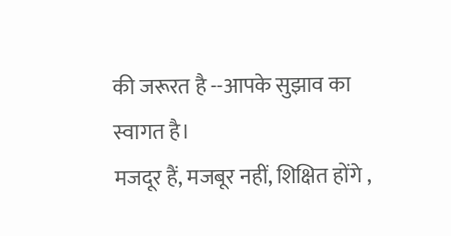की जरूरत है --आपके सुझाव का स्वागत है।
मजदूर हैं, मजबूर नहीं, शिक्षित होंगे ,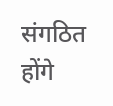संगठित होंगे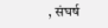, संघर्ष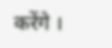करेंगे ।